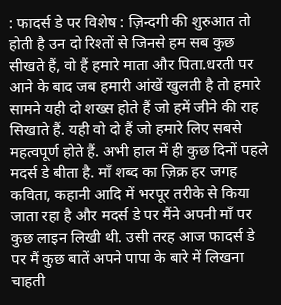: फादर्स डे पर विशेष : ज़िन्दगी की शुरुआत तो होती है उन दो रिश्तों से जिनसे हम सब कुछ सीखते हैं, वो हैं हमारे माता और पिता.धरती पर आने के बाद जब हमारी आंखें खुलती है तो हमारे सामने यही दो शख्स होते हैं जो हमें जीने की राह सिखाते हैं. यही वो दो हैं जो हमारे लिए सबसे महत्वपूर्ण होते हैं. अभी हाल में ही कुछ दिनों पहले मदर्स डे बीता है. माँ शब्द का ज़िक्र हर जगह कविता, कहानी आदि में भरपूर तरीके से किया जाता रहा है और मदर्स डे पर मैंने अपनी माँ पर कुछ लाइन लिखी थी. उसी तरह आज फादर्स डे पर मैं कुछ बातें अपने पापा के बारे में लिखना चाहती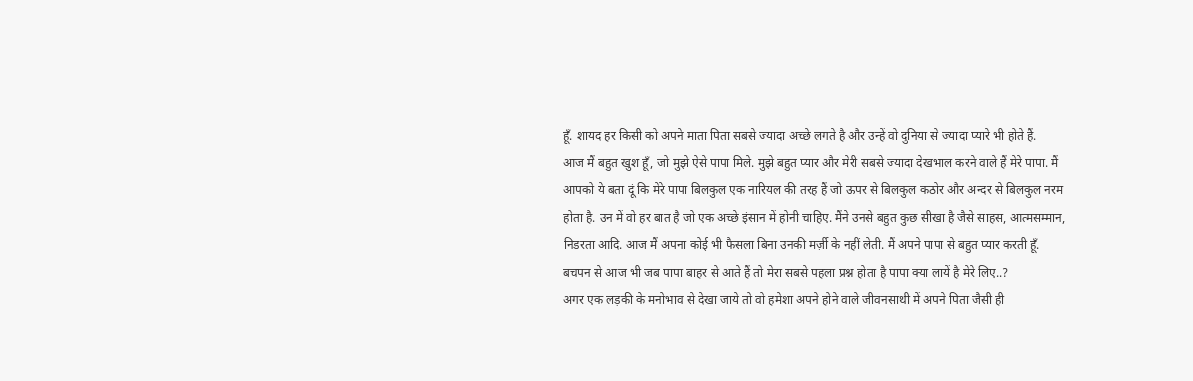हूँ. शायद हर किसी को अपने माता पिता सबसे ज्यादा अच्छे लगते है और उन्हें वो दुनिया से ज्यादा प्यारे भी होते हैं.
आज मैं बहुत खुश हूँ, जो मुझे ऐसे पापा मिले. मुझे बहुत प्यार और मेरी सबसे ज्यादा देखभाल करने वाले हैं मेरे पापा. मैं आपको ये बता दूं कि मेरे पापा बिलकुल एक नारियल की तरह हैं जो ऊपर से बिलकुल कठोर और अन्दर से बिलकुल नरम होता है. उन में वो हर बात है जो एक अच्छे इंसान में होनी चाहिए. मैंने उनसे बहुत कुछ सीखा है जैसे साहस, आत्मसम्मान, निडरता आदि. आज मैं अपना कोई भी फैसला बिना उनकी मर्ज़ी के नहीं लेती. मैं अपने पापा से बहुत प्यार करती हूँ. बचपन से आज भी जब पापा बाहर से आते हैं तो मेरा सबसे पहला प्रश्न होता है पापा क्या लायें है मेरे लिए..?
अगर एक लड़की के मनोभाव से देखा जाये तो वो हमेशा अपने होने वाले जीवनसाथी में अपने पिता जैसी ही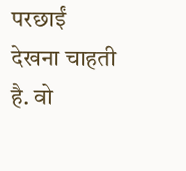परछाईं देखना चाहती है. वो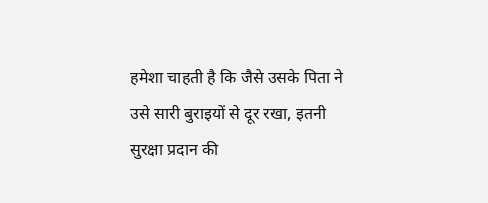हमेशा चाहती है कि जैसे उसके पिता ने उसे सारी बुराइयों से दूर रखा, इतनी सुरक्षा प्रदान की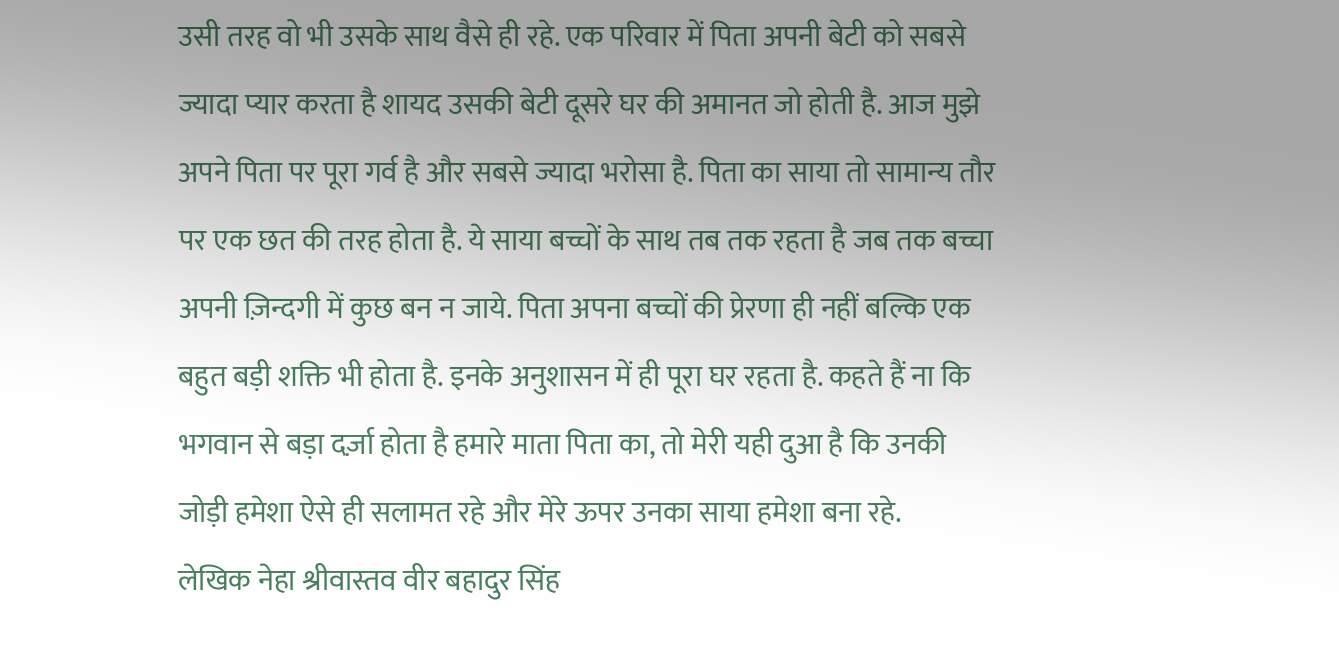उसी तरह वो भी उसके साथ वैसे ही रहे. एक परिवार में पिता अपनी बेटी को सबसे ज्यादा प्यार करता है शायद उसकी बेटी दूसरे घर की अमानत जो होती है. आज मुझे अपने पिता पर पूरा गर्व है और सबसे ज्यादा भरोसा है. पिता का साया तो सामान्य तौर पर एक छत की तरह होता है. ये साया बच्चों के साथ तब तक रहता है जब तक बच्चा अपनी ज़िन्दगी में कुछ बन न जाये. पिता अपना बच्चों की प्रेरणा ही नहीं बल्कि एक बहुत बड़ी शक्ति भी होता है. इनके अनुशासन में ही पूरा घर रहता है. कहते हैं ना कि भगवान से बड़ा दर्ज़ा होता है हमारे माता पिता का, तो मेरी यही दुआ है कि उनकी जोड़ी हमेशा ऐसे ही सलामत रहे और मेरे ऊपर उनका साया हमेशा बना रहे.
लेखिक नेहा श्रीवास्तव वीर बहादुर सिंह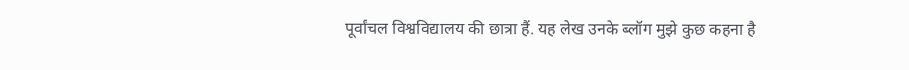पूर्वांचल विश्वविद्यालय की छात्रा हैं. यह लेख उनके ब्लॉग मुझे कुछ कहना है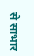से साभार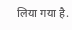लिया गया है.